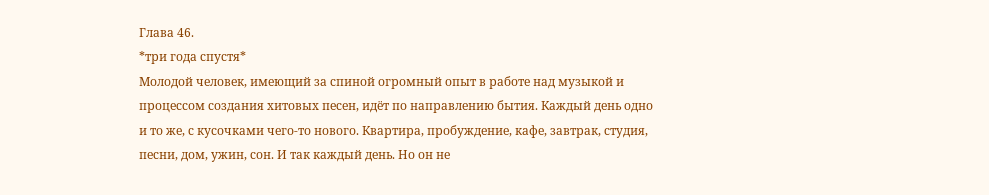Глава 46.
*три года спустя*
Молодой человек, имеющий за спиной огромный опыт в работе над музыкой и процессом создания хитовых песен, идёт по направлению бытия. Каждый день одно и то же, с кусочками чего-то нового. Квартира, пробуждение, кафе, завтрак, студия, песни, дом, ужин, сон. И так каждый день. Но он не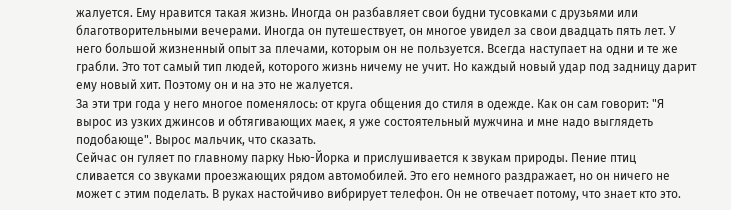жалуется. Ему нравится такая жизнь. Иногда он разбавляет свои будни тусовками с друзьями или благотворительными вечерами. Иногда он путешествует, он многое увидел за свои двадцать пять лет. У него большой жизненный опыт за плечами, которым он не пользуется. Всегда наступает на одни и те же грабли. Это тот самый тип людей, которого жизнь ничему не учит. Но каждый новый удар под задницу дарит ему новый хит. Поэтому он и на это не жалуется.
За эти три года у него многое поменялось: от круга общения до стиля в одежде. Как он сам говорит: "Я вырос из узких джинсов и обтягивающих маек, я уже состоятельный мужчина и мне надо выглядеть подобающе". Вырос мальчик, что сказать.
Сейчас он гуляет по главному парку Нью-Йорка и прислушивается к звукам природы. Пение птиц сливается со звуками проезжающих рядом автомобилей. Это его немного раздражает, но он ничего не может с этим поделать. В руках настойчиво вибрирует телефон. Он не отвечает потому, что знает кто это.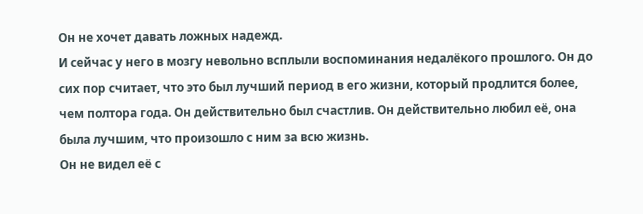Он не хочет давать ложных надежд.
И сейчас у него в мозгу невольно всплыли воспоминания недалёкого прошлого. Он до сих пор считает, что это был лучший период в его жизни, который продлится более, чем полтора года. Он действительно был счастлив. Он действительно любил её, она была лучшим, что произошло с ним за всю жизнь.
Он не видел её с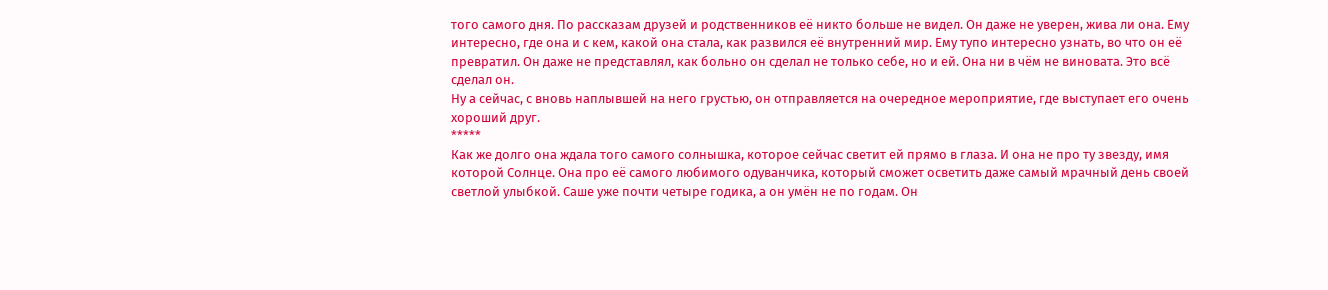того самого дня. По рассказам друзей и родственников её никто больше не видел. Он даже не уверен, жива ли она. Ему интересно, где она и с кем, какой она стала, как развился её внутренний мир. Ему тупо интересно узнать, во что он её превратил. Он даже не представлял, как больно он сделал не только себе, но и ей. Она ни в чём не виновата. Это всё сделал он.
Ну а сейчас, с вновь наплывшей на него грустью, он отправляется на очередное мероприятие, где выступает его очень хороший друг.
*****
Как же долго она ждала того самого солнышка, которое сейчас светит ей прямо в глаза. И она не про ту звезду, имя которой Солнце. Она про её самого любимого одуванчика, который сможет осветить даже самый мрачный день своей светлой улыбкой. Саше уже почти четыре годика, а он умён не по годам. Он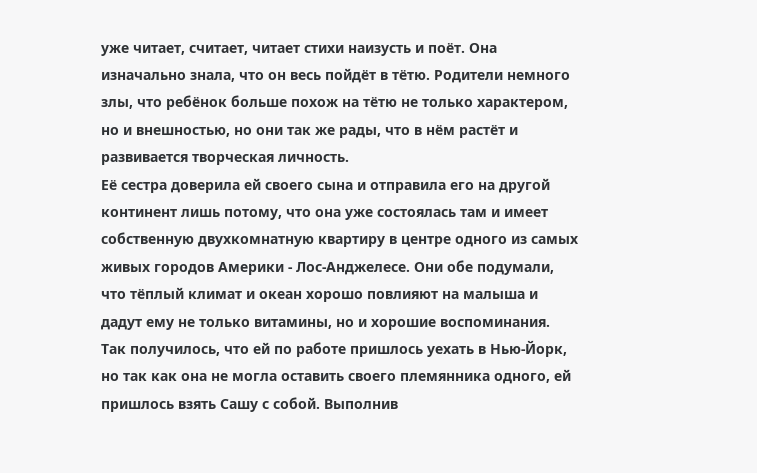уже читает, считает, читает стихи наизусть и поёт. Она изначально знала, что он весь пойдёт в тётю. Родители немного злы, что ребёнок больше похож на тётю не только характером, но и внешностью, но они так же рады, что в нём растёт и развивается творческая личность.
Её сестра доверила ей своего сына и отправила его на другой континент лишь потому, что она уже состоялась там и имеет собственную двухкомнатную квартиру в центре одного из самых живых городов Америки - Лос-Анджелесе. Они обе подумали, что тёплый климат и океан хорошо повлияют на малыша и дадут ему не только витамины, но и хорошие воспоминания.
Так получилось, что ей по работе пришлось уехать в Нью-Йорк, но так как она не могла оставить своего племянника одного, ей пришлось взять Сашу с собой. Выполнив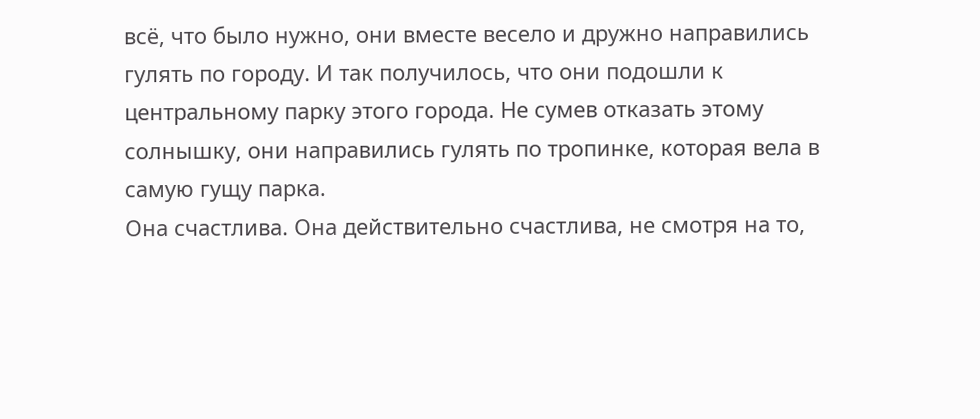всё, что было нужно, они вместе весело и дружно направились гулять по городу. И так получилось, что они подошли к центральному парку этого города. Не сумев отказать этому солнышку, они направились гулять по тропинке, которая вела в самую гущу парка.
Она счастлива. Она действительно счастлива, не смотря на то,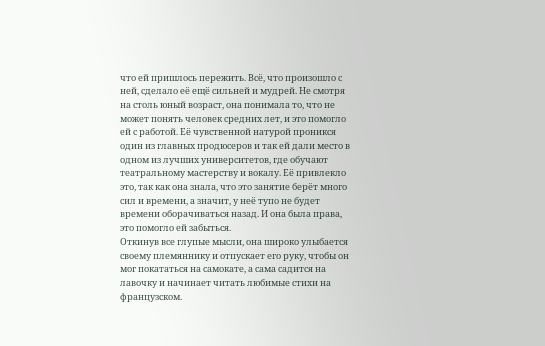что ей пришлось пережить. Всё, что произошло с ней, сделало её ещё сильней и мудрей. Не смотря на столь юный возраст, она понимала то, что не может понять человек средних лет, и это помогло ей с работой. Её чувственной натурой проникся один из главных продюсеров и так ей дали место в одном из лучших университетов, где обучают театральному мастерству и вокалу. Её привлекло это, так как она знала, что это занятие берёт много сил и времени, а значит, у неё тупо не будет времени оборачиваться назад. И она была права, это помогло ей забыться.
Откинув все глупые мысли, она широко улыбается своему племяннику и отпускает его руку, чтобы он мог покататься на самокате, а сама садится на лавочку и начинает читать любимые стихи на французском.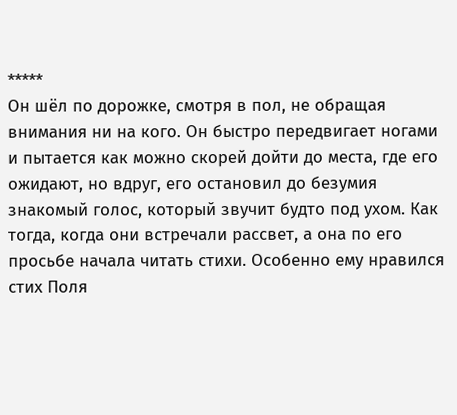*****
Он шёл по дорожке, смотря в пол, не обращая внимания ни на кого. Он быстро передвигает ногами и пытается как можно скорей дойти до места, где его ожидают, но вдруг, его остановил до безумия знакомый голос, который звучит будто под ухом. Как тогда, когда они встречали рассвет, а она по его просьбе начала читать стихи. Особенно ему нравился стих Поля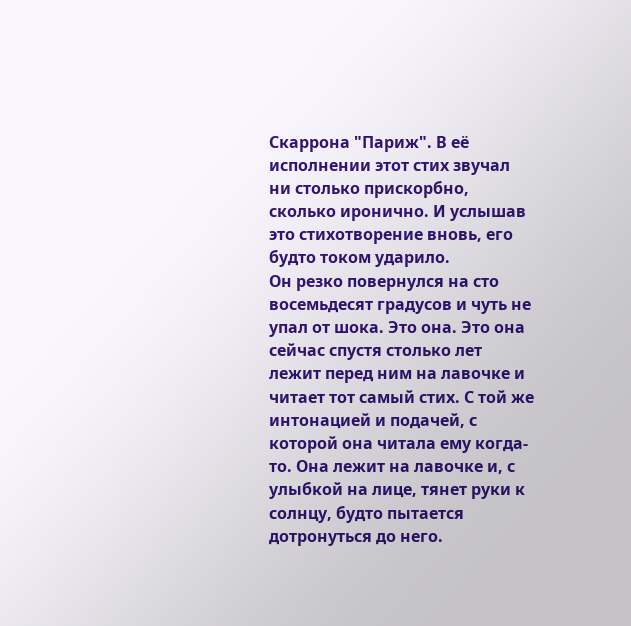Скаррона "Париж". В её исполнении этот стих звучал ни столько прискорбно, сколько иронично. И услышав это стихотворение вновь, его будто током ударило.
Он резко повернулся на сто восемьдесят градусов и чуть не упал от шока. Это она. Это она сейчас спустя столько лет лежит перед ним на лавочке и читает тот самый стих. С той же интонацией и подачей, с которой она читала ему когда-то. Она лежит на лавочке и, с улыбкой на лице, тянет руки к солнцу, будто пытается дотронуться до него.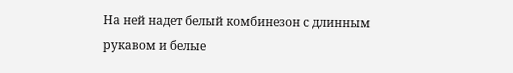На ней надет белый комбинезон с длинным рукавом и белые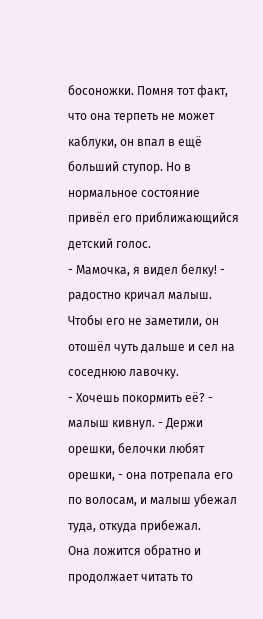босоножки. Помня тот факт, что она терпеть не может каблуки, он впал в ещё больший ступор. Но в нормальное состояние привёл его приближающийся детский голос.
- Мамочка, я видел белку! - радостно кричал малыш. Чтобы его не заметили, он отошёл чуть дальше и сел на соседнюю лавочку.
- Хочешь покормить её? - малыш кивнул. - Держи орешки, белочки любят орешки, - она потрепала его по волосам, и малыш убежал туда, откуда прибежал.
Она ложится обратно и продолжает читать то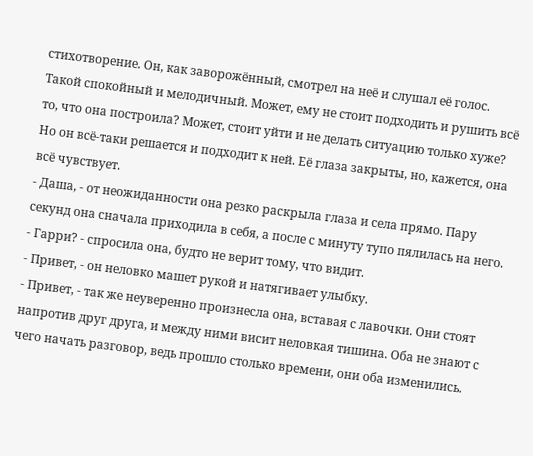стихотворение. Он, как заворожённый, смотрел на неё и слушал её голос. Такой спокойный и мелодичный. Может, ему не стоит подходить и рушить всё то, что она построила? Может, стоит уйти и не делать ситуацию только хуже? Но он всё-таки решается и подходит к ней. Её глаза закрыты, но, кажется, она всё чувствует.
- Даша, - от неожиданности она резко раскрыла глаза и села прямо. Пару секунд она сначала приходила в себя, а после с минуту тупо пялилась на него.
- Гарри? - спросила она, будто не верит тому, что видит.
- Привет, - он неловко машет рукой и натягивает улыбку.
- Привет, - так же неуверенно произнесла она, вставая с лавочки. Они стоят напротив друг друга, и между ними висит неловкая тишина. Оба не знают с чего начать разговор, ведь прошло столько времени, они оба изменились.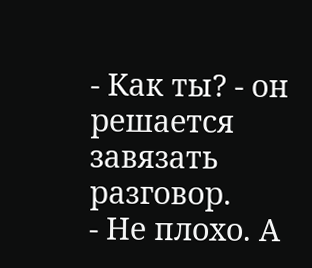- Как ты? - он решается завязать разговор.
- Не плохо. А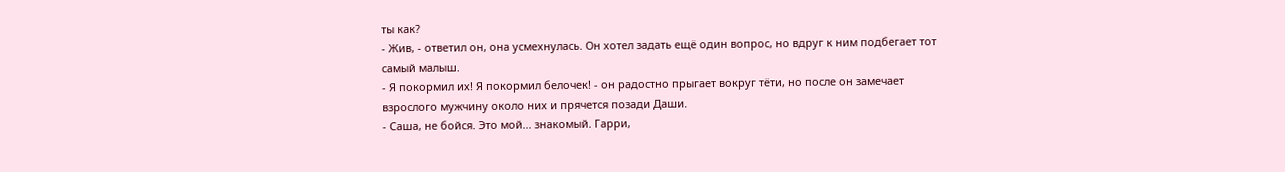ты как?
- Жив, - ответил он, она усмехнулась. Он хотел задать ещё один вопрос, но вдруг к ним подбегает тот самый малыш.
- Я покормил их! Я покормил белочек! - он радостно прыгает вокруг тёти, но после он замечает взрослого мужчину около них и прячется позади Даши.
- Саша, не бойся. Это мой... знакомый. Гарри,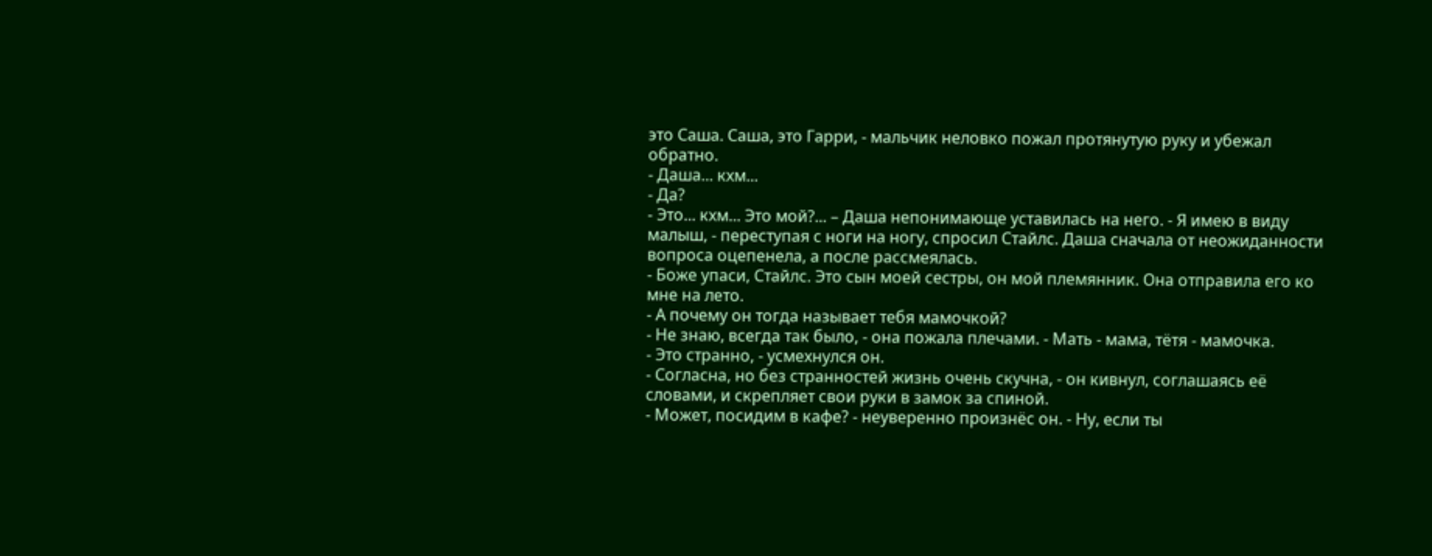это Саша. Саша, это Гарри, - мальчик неловко пожал протянутую руку и убежал обратно.
- Даша... кхм...
- Да?
- Это... кхм... Это мой?... – Даша непонимающе уставилась на него. - Я имею в виду малыш, - переступая с ноги на ногу, спросил Стайлс. Даша сначала от неожиданности вопроса оцепенела, а после рассмеялась.
- Боже упаси, Стайлс. Это сын моей сестры, он мой племянник. Она отправила его ко мне на лето.
- А почему он тогда называет тебя мамочкой?
- Не знаю, всегда так было, - она пожала плечами. - Мать - мама, тётя - мамочка.
- Это странно, - усмехнулся он.
- Согласна, но без странностей жизнь очень скучна, - он кивнул, соглашаясь её словами, и скрепляет свои руки в замок за спиной.
- Может, посидим в кафе? - неуверенно произнёс он. - Ну, если ты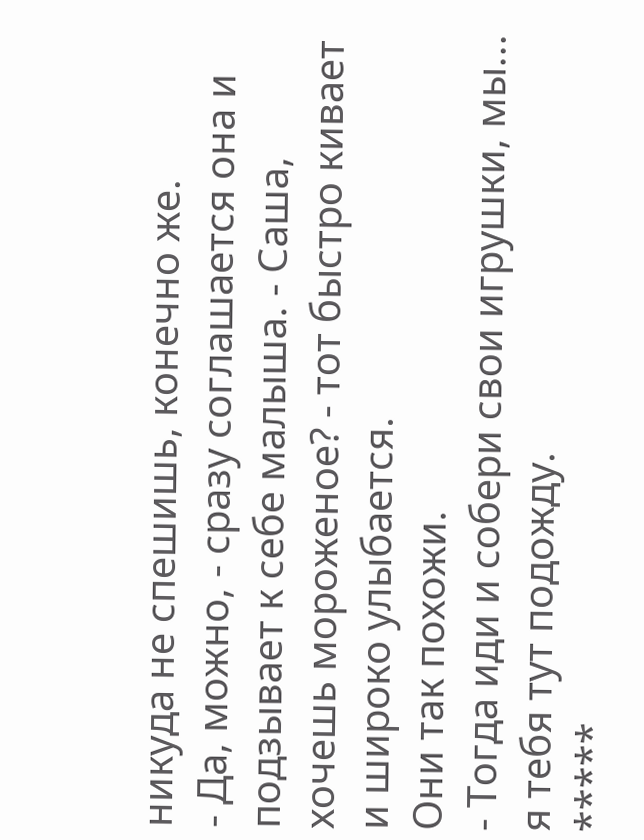никуда не спешишь, конечно же.
- Да, можно, - сразу соглашается она и подзывает к себе малыша. - Саша, хочешь мороженое? - тот быстро кивает и широко улыбается.
Они так похожи.
- Тогда иди и собери свои игрушки, мы... я тебя тут подожду.
*****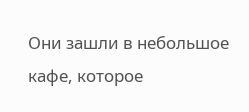Они зашли в небольшое кафе, которое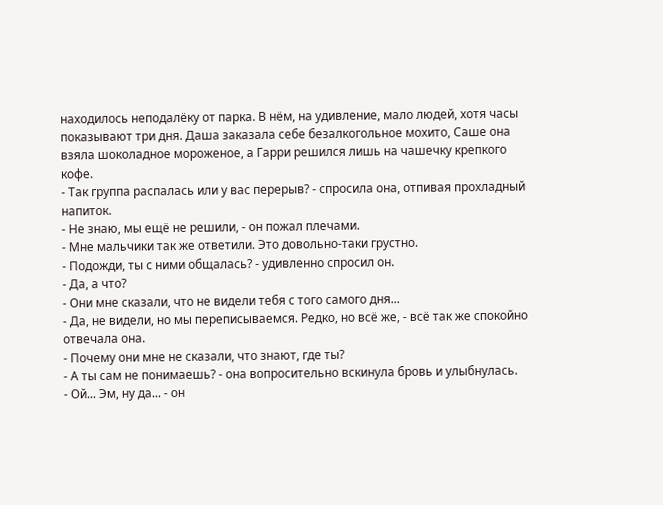находилось неподалёку от парка. В нём, на удивление, мало людей, хотя часы показывают три дня. Даша заказала себе безалкогольное мохито, Саше она взяла шоколадное мороженое, а Гарри решился лишь на чашечку крепкого кофе.
- Так группа распалась или у вас перерыв? - спросила она, отпивая прохладный напиток.
- Не знаю, мы ещё не решили, - он пожал плечами.
- Мне мальчики так же ответили. Это довольно-таки грустно.
- Подожди, ты с ними общалась? - удивленно спросил он.
- Да, а что?
- Они мне сказали, что не видели тебя с того самого дня...
- Да, не видели, но мы переписываемся. Редко, но всё же, - всё так же спокойно отвечала она.
- Почему они мне не сказали, что знают, где ты?
- А ты сам не понимаешь? - она вопросительно вскинула бровь и улыбнулась.
- Ой... Эм, ну да... - он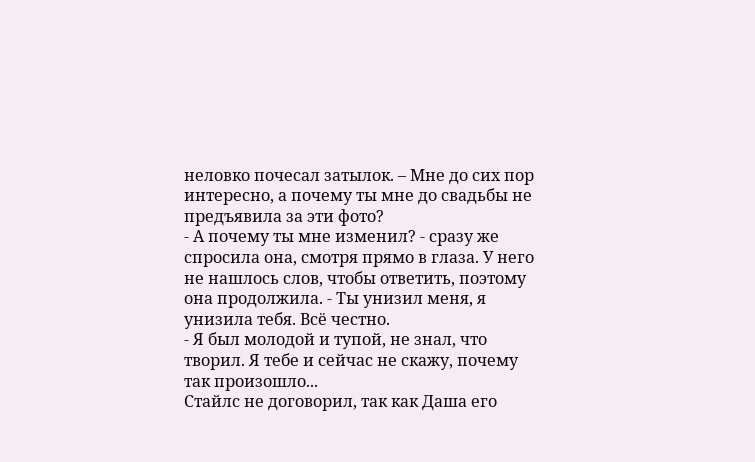неловко почесал затылок. – Мне до сих пор интересно, а почему ты мне до свадьбы не предъявила за эти фото?
- А почему ты мне изменил? - сразу же спросила она, смотря прямо в глаза. У него не нашлось слов, чтобы ответить, поэтому она продолжила. - Ты унизил меня, я унизила тебя. Всё честно.
- Я был молодой и тупой, не знал, что творил. Я тебе и сейчас не скажу, почему так произошло...
Стайлс не договорил, так как Даша его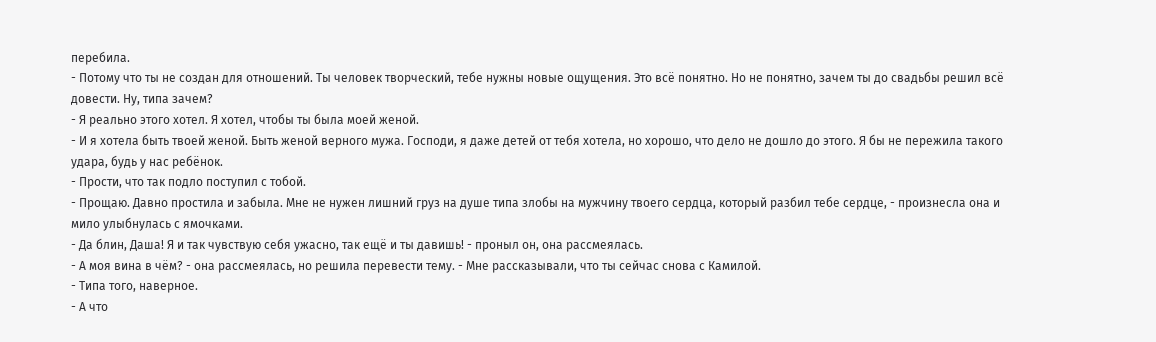перебила.
- Потому что ты не создан для отношений. Ты человек творческий, тебе нужны новые ощущения. Это всё понятно. Но не понятно, зачем ты до свадьбы решил всё довести. Ну, типа зачем?
- Я реально этого хотел. Я хотел, чтобы ты была моей женой.
- И я хотела быть твоей женой. Быть женой верного мужа. Господи, я даже детей от тебя хотела, но хорошо, что дело не дошло до этого. Я бы не пережила такого удара, будь у нас ребёнок.
- Прости, что так подло поступил с тобой.
- Прощаю. Давно простила и забыла. Мне не нужен лишний груз на душе типа злобы на мужчину твоего сердца, который разбил тебе сердце, - произнесла она и мило улыбнулась с ямочками.
- Да блин, Даша! Я и так чувствую себя ужасно, так ещё и ты давишь! - проныл он, она рассмеялась.
- А моя вина в чём? - она рассмеялась, но решила перевести тему. - Мне рассказывали, что ты сейчас снова с Камилой.
- Типа того, наверное.
- А что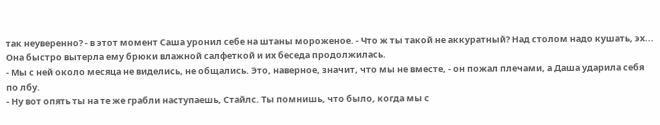так неуверенно? - в этот момент Саша уронил себе на штаны мороженое. - Что ж ты такой не аккуратный? Над столом надо кушать, эх...
Она быстро вытерла ему брюки влажной салфеткой и их беседа продолжилась.
- Мы с ней около месяца не виделись, не общались. Это, наверное, значит, что мы не вместе, - он пожал плечами, а Даша ударила себя по лбу.
- Ну вот опять ты на те же грабли наступаешь, Стайлс. Ты помнишь, что было, когда мы с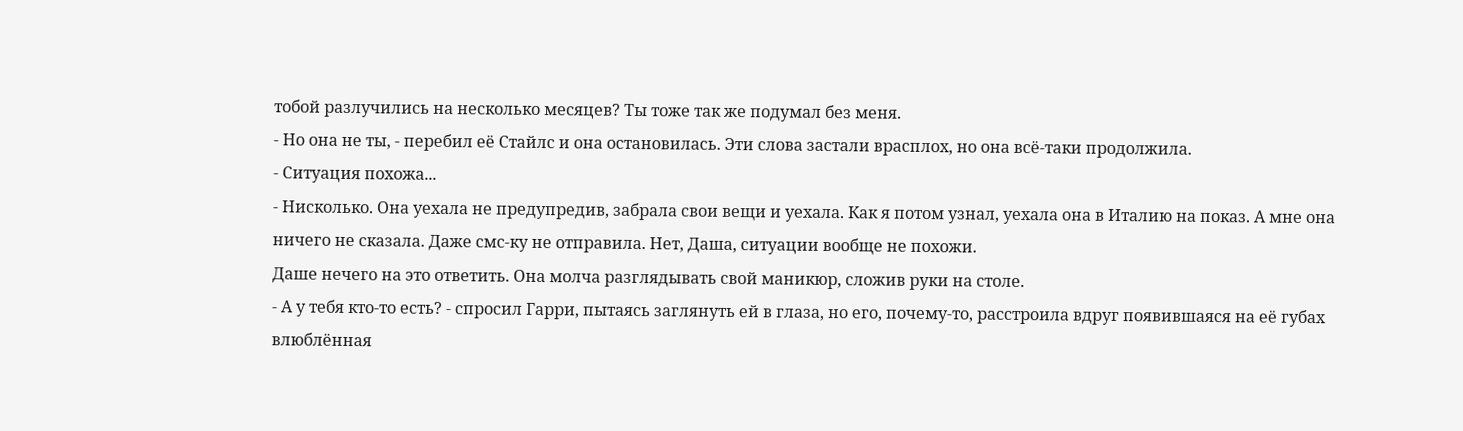тобой разлучились на несколько месяцев? Ты тоже так же подумал без меня.
- Но она не ты, - перебил её Стайлс и она остановилась. Эти слова застали врасплох, но она всё-таки продолжила.
- Ситуация похожа...
- Нисколько. Она уехала не предупредив, забрала свои вещи и уехала. Как я потом узнал, уехала она в Италию на показ. А мне она ничего не сказала. Даже смс-ку не отправила. Нет, Даша, ситуации вообще не похожи.
Даше нечего на это ответить. Она молча разглядывать свой маникюр, сложив руки на столе.
- А у тебя кто-то есть? - спросил Гарри, пытаясь заглянуть ей в глаза, но его, почему-то, расстроила вдруг появившаяся на её губах влюблённая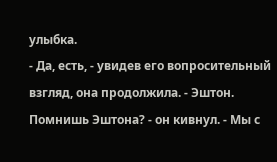улыбка.
- Да, есть, - увидев его вопросительный взгляд, она продолжила. - Эштон. Помнишь Эштона? - он кивнул. - Мы с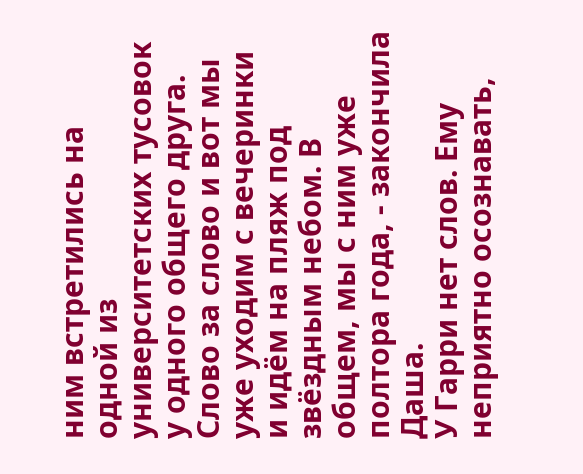ним встретились на одной из университетских тусовок у одного общего друга. Слово за слово и вот мы уже уходим с вечеринки и идём на пляж под звёздным небом. В общем, мы с ним уже полтора года, - закончила Даша.
У Гарри нет слов. Ему неприятно осознавать,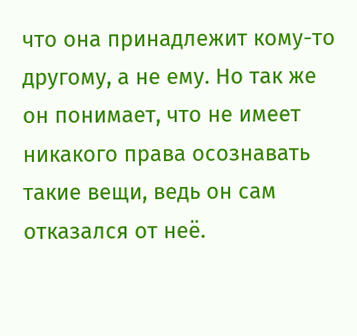что она принадлежит кому-то другому, а не ему. Но так же он понимает, что не имеет никакого права осознавать такие вещи, ведь он сам отказался от неё.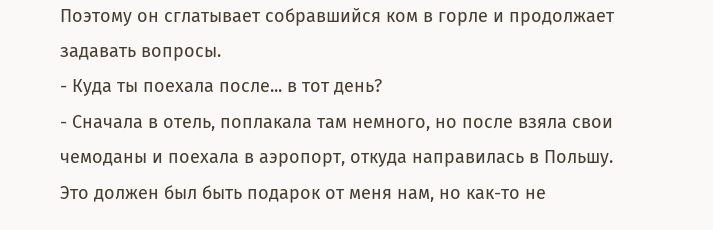Поэтому он сглатывает собравшийся ком в горле и продолжает задавать вопросы.
- Куда ты поехала после... в тот день?
- Сначала в отель, поплакала там немного, но после взяла свои чемоданы и поехала в аэропорт, откуда направилась в Польшу. Это должен был быть подарок от меня нам, но как-то не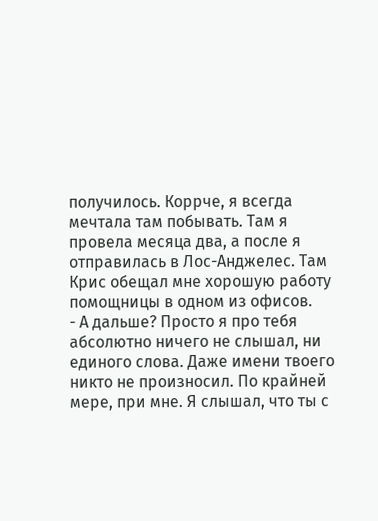получилось. Коррче, я всегда мечтала там побывать. Там я провела месяца два, а после я отправилась в Лос-Анджелес. Там Крис обещал мне хорошую работу помощницы в одном из офисов.
- А дальше? Просто я про тебя абсолютно ничего не слышал, ни единого слова. Даже имени твоего никто не произносил. По крайней мере, при мне. Я слышал, что ты с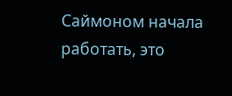Саймоном начала работать, это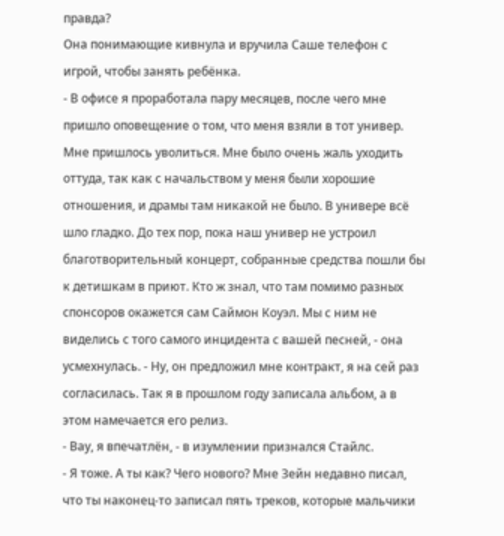правда?
Она понимающие кивнула и вручила Саше телефон с игрой, чтобы занять ребёнка.
- В офисе я проработала пару месяцев, после чего мне пришло оповещение о том, что меня взяли в тот универ. Мне пришлось уволиться. Мне было очень жаль уходить оттуда, так как с начальством у меня были хорошие отношения, и драмы там никакой не было. В универе всё шло гладко. До тех пор, пока наш универ не устроил благотворительный концерт, собранные средства пошли бы к детишкам в приют. Кто ж знал, что там помимо разных спонсоров окажется сам Саймон Коуэл. Мы с ним не виделись с того самого инцидента с вашей песней, - она усмехнулась. - Ну, он предложил мне контракт, я на сей раз согласилась. Так я в прошлом году записала альбом, а в этом намечается его релиз.
- Вау, я впечатлён, - в изумлении признался Стайлс.
- Я тоже. А ты как? Чего нового? Мне Зейн недавно писал, что ты наконец-то записал пять треков, которые мальчики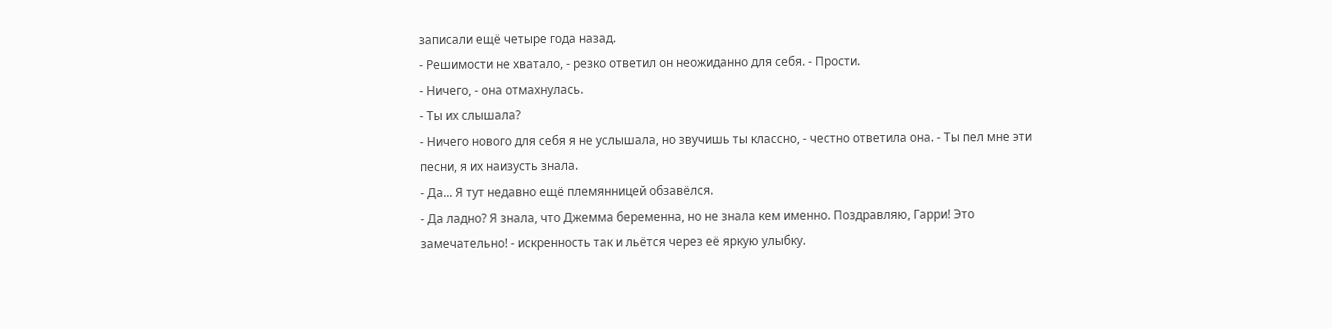записали ещё четыре года назад.
- Решимости не хватало, - резко ответил он неожиданно для себя. - Прости.
- Ничего, - она отмахнулась.
- Ты их слышала?
- Ничего нового для себя я не услышала, но звучишь ты классно, - честно ответила она. - Ты пел мне эти песни, я их наизусть знала.
- Да... Я тут недавно ещё племянницей обзавёлся.
- Да ладно? Я знала, что Джемма беременна, но не знала кем именно. Поздравляю, Гарри! Это замечательно! - искренность так и льётся через её яркую улыбку.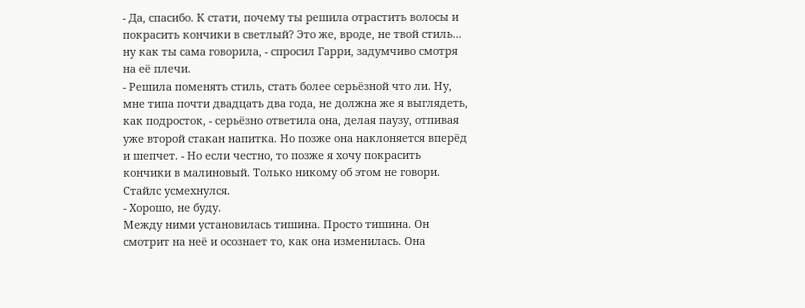- Да, спасибо. К стати, почему ты решила отрастить волосы и покрасить кончики в светлый? Это же, вроде, не твой стиль... ну как ты сама говорила, - спросил Гарри, задумчиво смотря на её плечи.
- Решила поменять стиль, стать более серьёзной что ли. Ну, мне типа почти двадцать два года, не должна же я выглядеть, как подросток, - серьёзно ответила она, делая паузу, отпивая уже второй стакан напитка. Но позже она наклоняется вперёд и шепчет. - Но если честно, то позже я хочу покрасить кончики в малиновый. Только никому об этом не говори.
Стайлс усмехнулся.
- Хорошо, не буду.
Между ними установилась тишина. Просто тишина. Он смотрит на неё и осознает то, как она изменилась. Она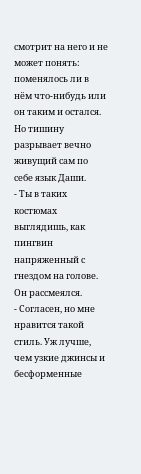смотрит на него и не может понять: поменялось ли в нём что-нибудь или он таким и остался.
Но тишину разрывает вечно живущий сам по себе язык Даши.
- Ты в таких костюмах выглядишь, как пингвин напряженный с гнездом на голове.
Он рассмеялся.
- Согласен, но мне нравится такой стиль. Уж лучше, чем узкие джинсы и бесформенные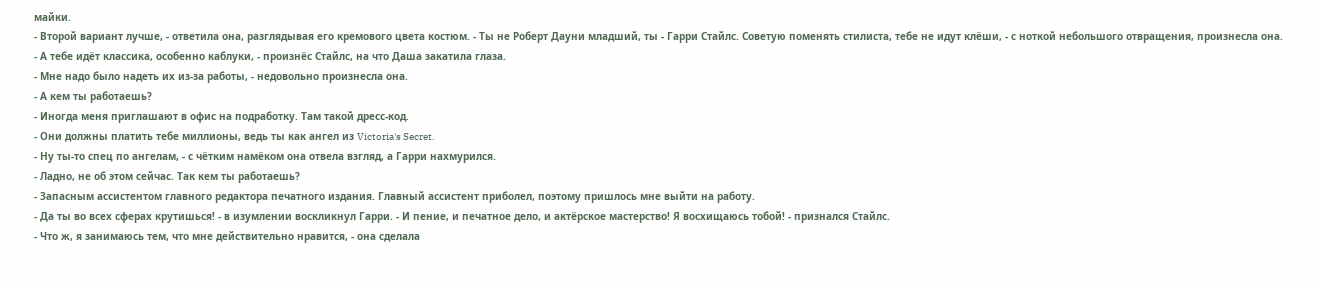майки.
- Второй вариант лучше, - ответила она, разглядывая его кремового цвета костюм. - Ты не Роберт Дауни младший, ты - Гарри Стайлс. Советую поменять стилиста, тебе не идут клёши, - с ноткой небольшого отвращения, произнесла она.
- А тебе идёт классика, особенно каблуки, - произнёс Стайлс, на что Даша закатила глаза.
- Мне надо было надеть их из-за работы, - недовольно произнесла она.
- А кем ты работаешь?
- Иногда меня приглашают в офис на подработку. Там такой дресс-код.
- Они должны платить тебе миллионы, ведь ты как ангел из Victoria's Secret.
- Ну ты-то спец по ангелам, - с чётким намёком она отвела взгляд, а Гарри нахмурился.
- Ладно, не об этом сейчас. Так кем ты работаешь?
- Запасным ассистентом главного редактора печатного издания. Главный ассистент приболел, поэтому пришлось мне выйти на работу.
- Да ты во всех сферах крутишься! - в изумлении воскликнул Гарри. - И пение, и печатное дело, и актёрское мастерство! Я восхищаюсь тобой! - признался Стайлс.
- Что ж, я занимаюсь тем, что мне действительно нравится, - она сделала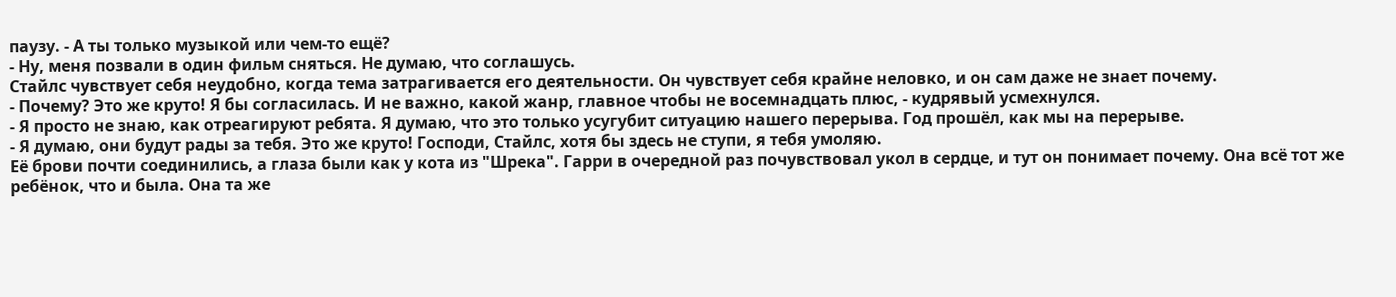паузу. - А ты только музыкой или чем-то ещё?
- Ну, меня позвали в один фильм сняться. Не думаю, что соглашусь.
Стайлс чувствует себя неудобно, когда тема затрагивается его деятельности. Он чувствует себя крайне неловко, и он сам даже не знает почему.
- Почему? Это же круто! Я бы согласилась. И не важно, какой жанр, главное чтобы не восемнадцать плюс, - кудрявый усмехнулся.
- Я просто не знаю, как отреагируют ребята. Я думаю, что это только усугубит ситуацию нашего перерыва. Год прошёл, как мы на перерыве.
- Я думаю, они будут рады за тебя. Это же круто! Господи, Стайлс, хотя бы здесь не ступи, я тебя умоляю.
Её брови почти соединились, а глаза были как у кота из "Шрека". Гарри в очередной раз почувствовал укол в сердце, и тут он понимает почему. Она всё тот же ребёнок, что и была. Она та же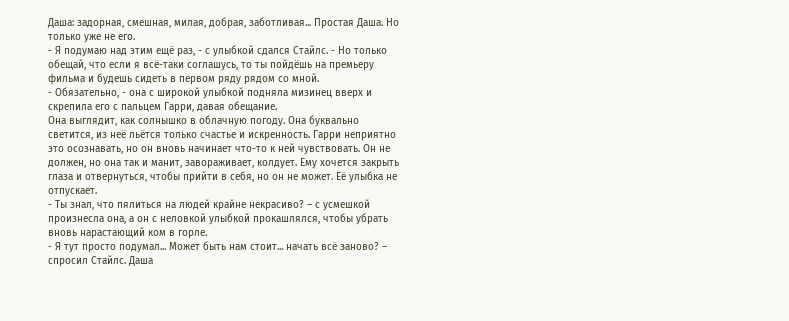Даша: задорная, смешная, милая, добрая, заботливая... Простая Даша. Но только уже не его.
- Я подумаю над этим ещё раз, - с улыбкой сдался Стайлс. - Но только обещай, что если я всё-таки соглашусь, то ты пойдёшь на премьеру фильма и будешь сидеть в первом ряду рядом со мной.
- Обязательно, - она с широкой улыбкой подняла мизинец вверх и скрепила его с пальцем Гарри, давая обещание.
Она выглядит, как солнышко в облачную погоду. Она буквально светится, из неё льётся только счастье и искренность. Гарри неприятно это осознавать, но он вновь начинает что-то к ней чувствовать. Он не должен, но она так и манит, завораживает, колдует. Ему хочется закрыть глаза и отвернуться, чтобы прийти в себя, но он не может. Её улыбка не отпускает.
- Ты знал, что пялиться на людей крайне некрасиво? – с усмешкой произнесла она, а он с неловкой улыбкой прокашлялся, чтобы убрать вновь нарастающий ком в горле.
- Я тут просто подумал... Может быть нам стоит... начать всё заново? – спросил Стайлс. Даша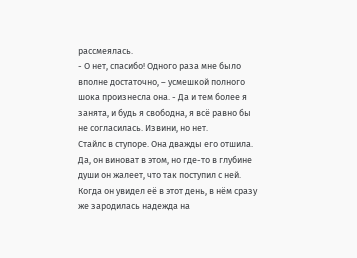рассмеялась.
- О нет, спасибо! Одного раза мне было вполне достаточно, – усмешкой полного шока произнесла она. - Да и тем более я занята, и будь я свободна, я всё равно бы не согласилась. Извини, но нет.
Стайлс в ступоре. Она дважды его отшила. Да, он виноват в этом, но где-то в глубине души он жалеет, что так поступил с ней. Когда он увидел её в этот день, в нём сразу же зародилась надежда на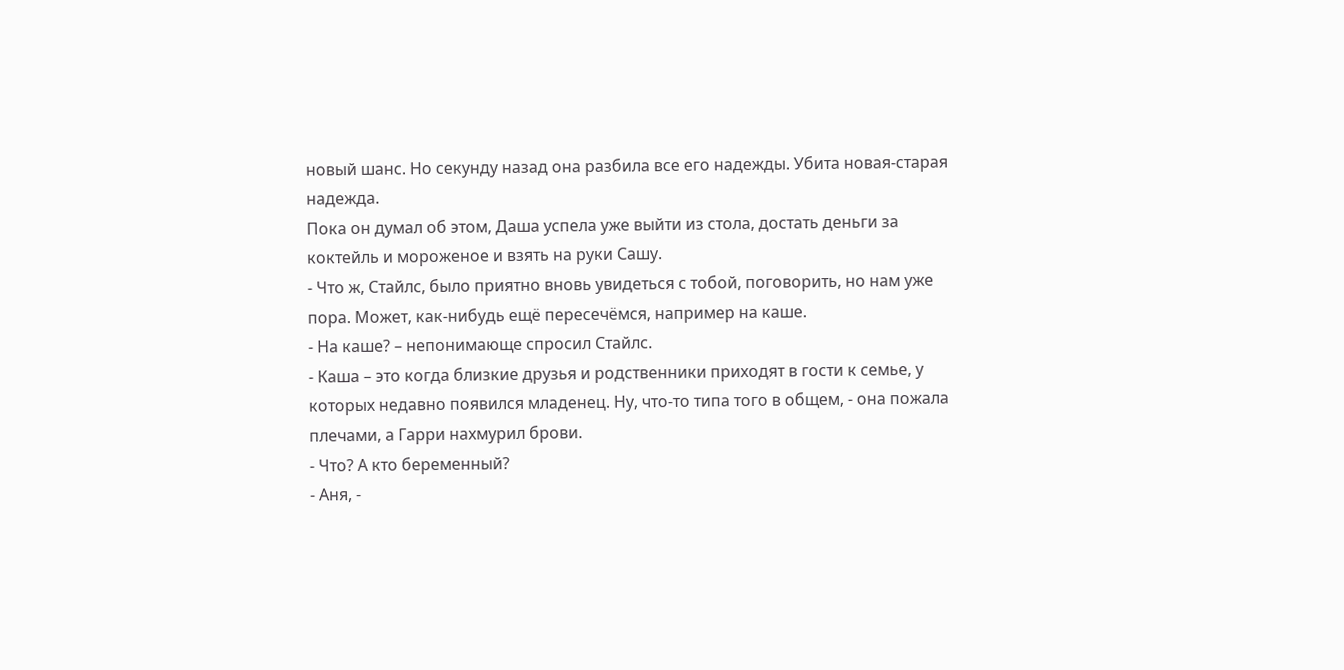новый шанс. Но секунду назад она разбила все его надежды. Убита новая-старая надежда.
Пока он думал об этом, Даша успела уже выйти из стола, достать деньги за коктейль и мороженое и взять на руки Сашу.
- Что ж, Стайлс, было приятно вновь увидеться с тобой, поговорить, но нам уже пора. Может, как-нибудь ещё пересечёмся, например на каше.
- На каше? – непонимающе спросил Стайлс.
- Каша – это когда близкие друзья и родственники приходят в гости к семье, у которых недавно появился младенец. Ну, что-то типа того в общем, - она пожала плечами, а Гарри нахмурил брови.
- Что? А кто беременный?
- Аня, -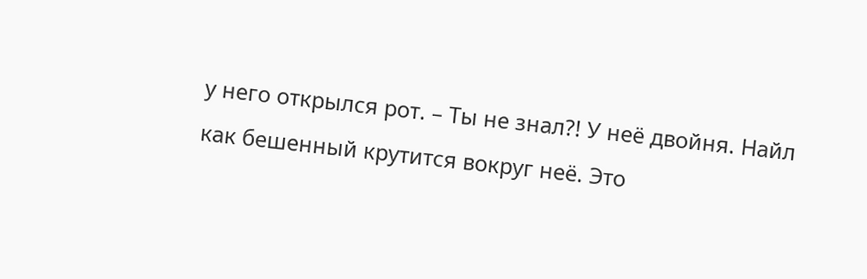у него открылся рот. – Ты не знал?! У неё двойня. Найл как бешенный крутится вокруг неё. Это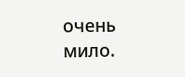очень мило.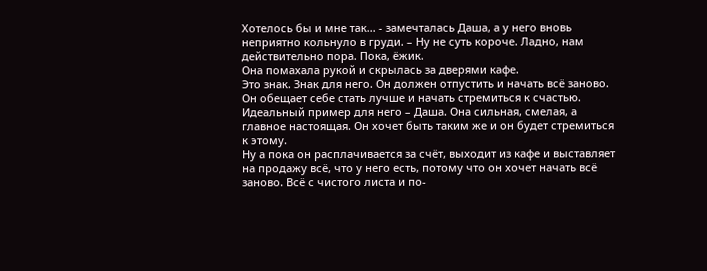Хотелось бы и мне так... - замечталась Даша, а у него вновь неприятно кольнуло в груди. – Ну не суть короче. Ладно, нам действительно пора. Пока, ёжик.
Она помахала рукой и скрылась за дверями кафе.
Это знак. Знак для него. Он должен отпустить и начать всё заново.
Он обещает себе стать лучше и начать стремиться к счастью. Идеальный пример для него – Даша. Она сильная, смелая, а главное настоящая. Он хочет быть таким же и он будет стремиться к этому.
Ну а пока он расплачивается за счёт, выходит из кафе и выставляет на продажу всё, что у него есть, потому что он хочет начать всё заново. Всё с чистого листа и по-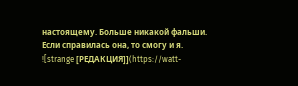настоящему. Больше никакой фальши.
Если справилась она, то смогу и я.
![strange [РЕДАКЦИЯ]](https://watt-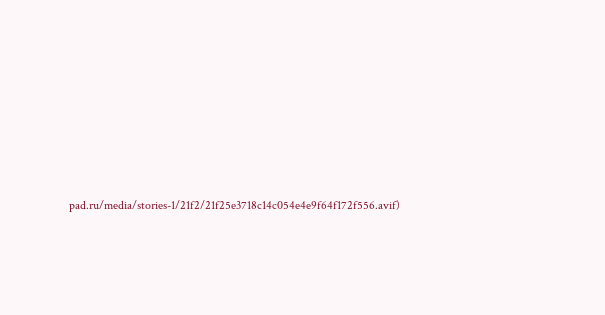pad.ru/media/stories-1/21f2/21f25e3718c14c054e4e9f64f172f556.avif)